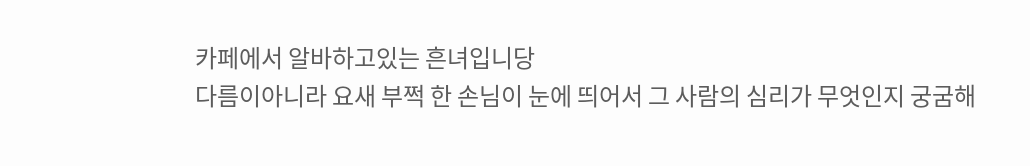카페에서 알바하고있는 흔녀입니당
다름이아니라 요새 부쩍 한 손님이 눈에 띄어서 그 사람의 심리가 무엇인지 궁굼해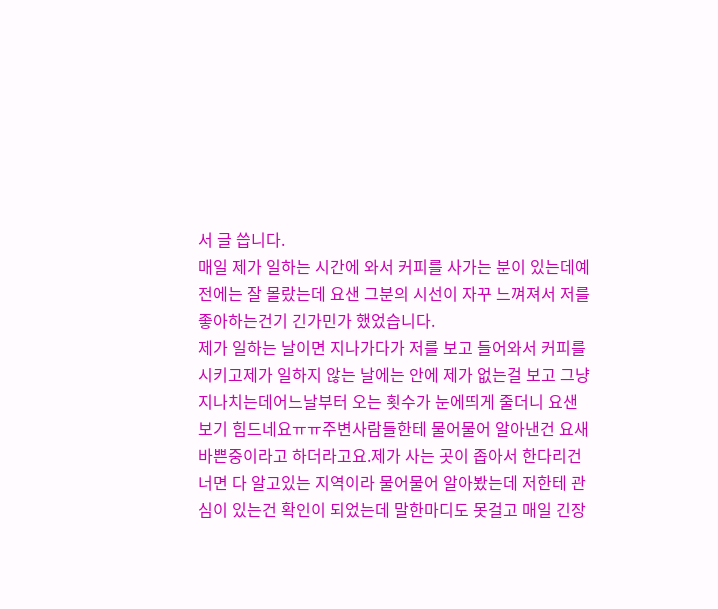서 글 씁니다.
매일 제가 일하는 시간에 와서 커피를 사가는 분이 있는데예전에는 잘 몰랐는데 요샌 그분의 시선이 자꾸 느껴져서 저를 좋아하는건기 긴가민가 했었습니다.
제가 일하는 날이면 지나가다가 저를 보고 들어와서 커피를 시키고제가 일하지 않는 날에는 안에 제가 없는걸 보고 그냥 지나치는데어느날부터 오는 횟수가 눈에띄게 줄더니 요샌 보기 힘드네요ㅠㅠ주변사람들한테 물어물어 알아낸건 요새 바쁜중이라고 하더라고요.제가 사는 곳이 좁아서 한다리건너면 다 알고있는 지역이라 물어물어 알아봤는데 저한테 관심이 있는건 확인이 되었는데 말한마디도 못걸고 매일 긴장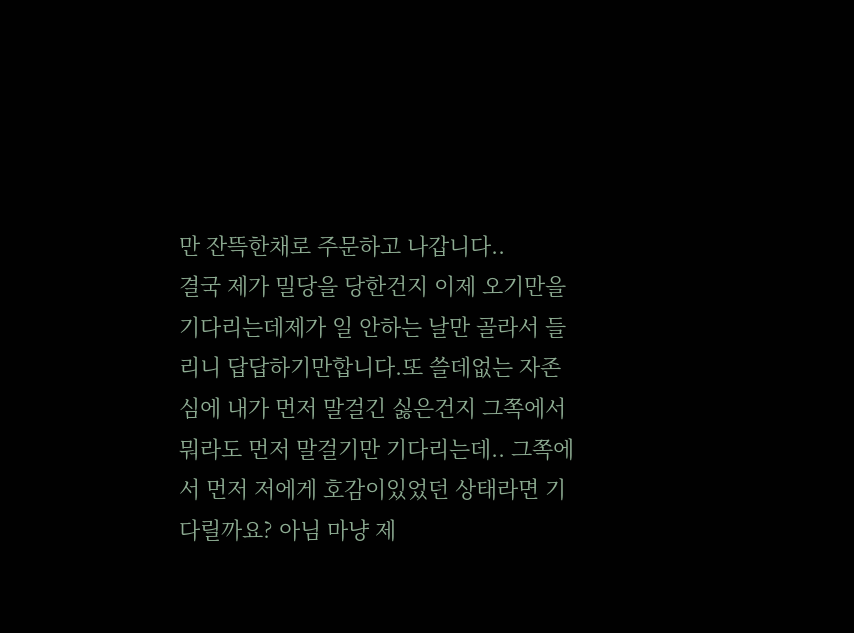만 잔뜩한채로 주문하고 나갑니다..
결국 제가 밀당을 당한건지 이제 오기만을 기다리는데제가 일 안하는 날만 골라서 들리니 답답하기만합니다.또 쓸데없는 자존심에 내가 먼저 말걸긴 싫은건지 그쪽에서 뭐라도 먼저 말걸기만 기다리는데.. 그쪽에서 먼저 저에게 호감이있었던 상태라면 기다릴까요? 아님 마냥 제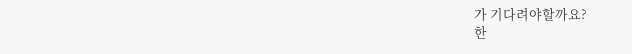가 기다려야할까요?
한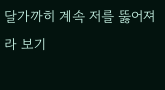달가까히 계속 저를 뚫어져라 보기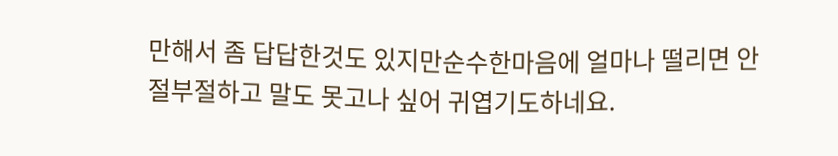만해서 좀 답답한것도 있지만순수한마음에 얼마나 떨리면 안절부절하고 말도 못고나 싶어 귀엽기도하네요.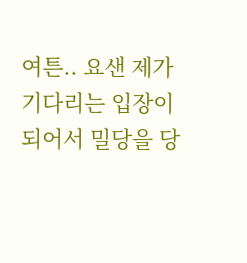여튼.. 요샌 제가 기다리는 입장이되어서 밀당을 당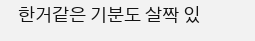한거같은 기분도 살짝 있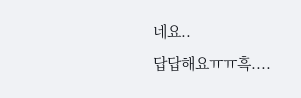네요..
답답해요ㅠㅠ흑....